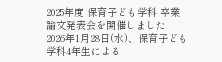2025年度 保育子ども学科 卒業論文発表会を開催しました
2026年1月28日(水)、保育子ども学科4年生による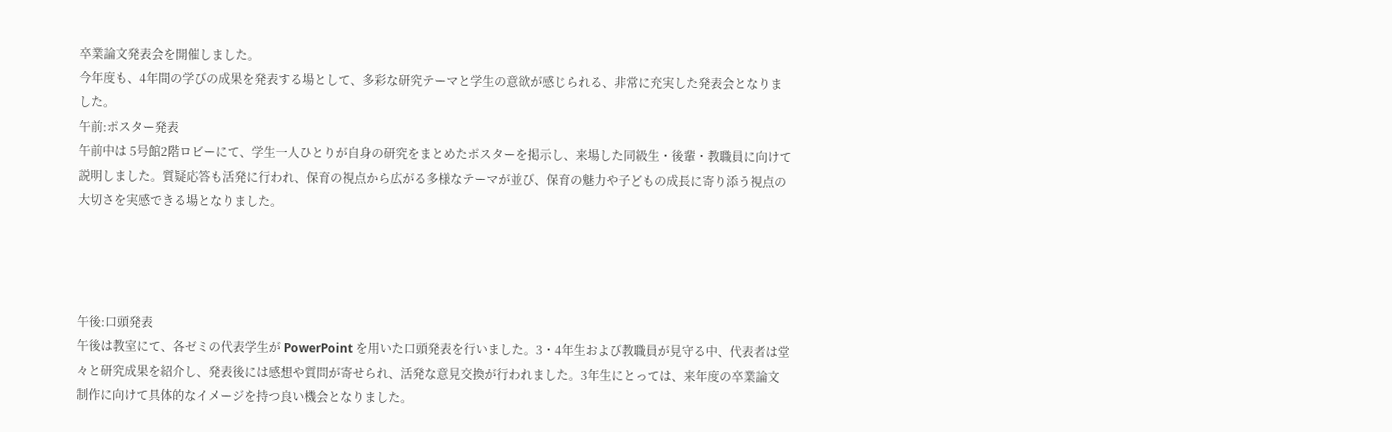卒業論文発表会を開催しました。
今年度も、4年間の学びの成果を発表する場として、多彩な研究テーマと学生の意欲が感じられる、非常に充実した発表会となりました。
午前:ポスター発表
午前中は 5号館2階ロビーにて、学生一人ひとりが自身の研究をまとめたポスターを掲示し、来場した同級生・後輩・教職員に向けて説明しました。質疑応答も活発に行われ、保育の視点から広がる多様なテーマが並び、保育の魅力や子どもの成長に寄り添う視点の大切さを実感できる場となりました。




午後:口頭発表
午後は教室にて、各ゼミの代表学生が PowerPoint を用いた口頭発表を行いました。3・4年生および教職員が見守る中、代表者は堂々と研究成果を紹介し、発表後には感想や質問が寄せられ、活発な意見交換が行われました。3年生にとっては、来年度の卒業論文制作に向けて具体的なイメージを持つ良い機会となりました。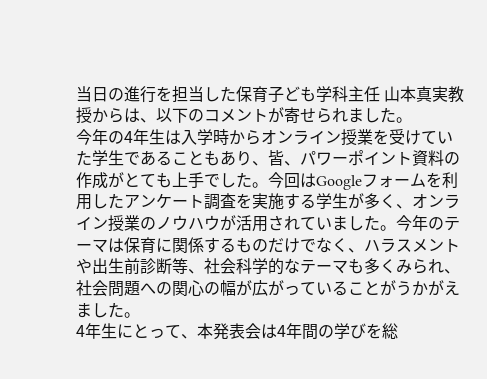当日の進行を担当した保育子ども学科主任 山本真実教授からは、以下のコメントが寄せられました。
今年の4年生は入学時からオンライン授業を受けていた学生であることもあり、皆、パワーポイント資料の作成がとても上手でした。今回はGoogleフォームを利用したアンケート調査を実施する学生が多く、オンライン授業のノウハウが活用されていました。今年のテーマは保育に関係するものだけでなく、ハラスメントや出生前診断等、社会科学的なテーマも多くみられ、社会問題への関心の幅が広がっていることがうかがえました。
4年生にとって、本発表会は4年間の学びを総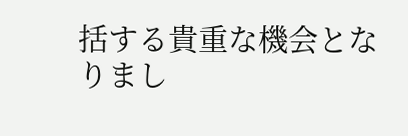括する貴重な機会となりまし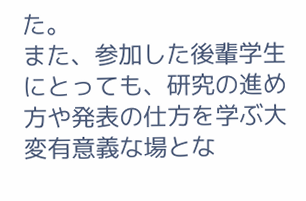た。
また、参加した後輩学生にとっても、研究の進め方や発表の仕方を学ぶ大変有意義な場とな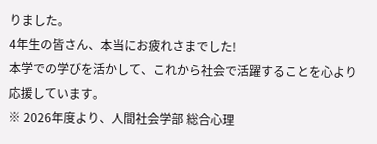りました。
4年生の皆さん、本当にお疲れさまでした!
本学での学びを活かして、これから社会で活躍することを心より応援しています。
※ 2026年度より、人間社会学部 総合心理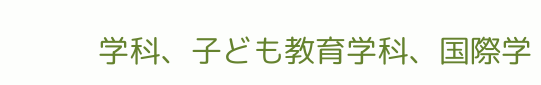学科、子ども教育学科、国際学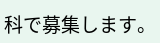科で募集します。